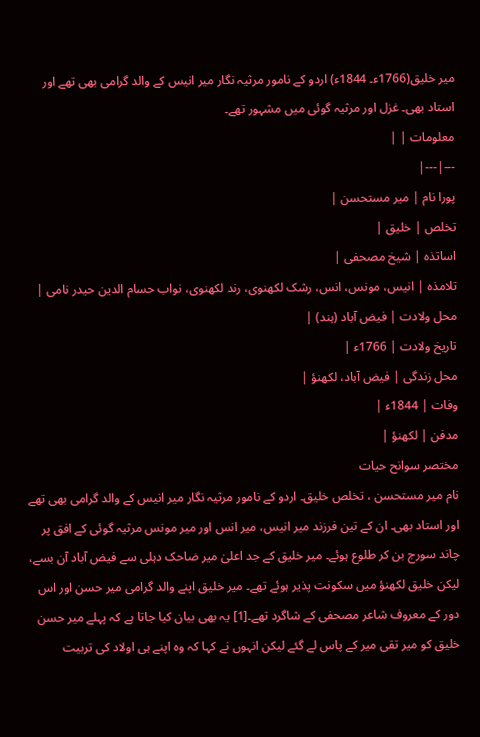میر خلیق(1766ء۔ 1844ء) اردو کے نامور مرثیہ نگار میر انیس کے والد گرامی بھی تھے اور استاد بھی۔ غزل اور مرثیہ گوئی میں مشہور تھے۔
معلومات | |
---|---|
پورا نام | میر مستحسن |
تخلص | خلیق |
اساتذہ | شیخ مصحفی |
تلامذہ | انیس، مونس، انس، رشک لکھنوی، رند لکھنوی، نواب حسام الدین حیدر نامی |
محل ولادت | فیض آباد (ہند) |
تاریخ ولادت | 1766ء |
محل زندگی | فیض آباد، لکھنؤ |
وفات | 1844ء |
مدفن | لکھنؤ |
مختصر سوانح حیات
نام میر مستحسن ، تخلص خلیق۔ اردو کے نامور مرثیہ نگار میر انیس کے والد گرامی بھی تھے اور استاد بھی۔ ان کے تین فرزند میر انیس، میر انس اور میر مونس مرثیہ گوئی کے افق پر چاند سورج بن کر طلوع ہوئے۔ میر خلیق کے جد اعلیٰ میر ضاحک دہلی سے فیض آباد آن بسے، لیکن خلیق لکھنؤ میں سکونت پذیر ہوئے تھے۔ میر خلیق اپنے والد گرامی میر حسن اور اس دور کے معروف شاعر مصحفی کے شاگرد تھے۔[1] یہ بھی بیان کیا جاتا ہے کہ پہلے میر حسن خلیق کو میر تقی میر کے پاس لے گئے لیکن انہوں نے کہا کہ وہ اپنے ہی اولاد کی تربیت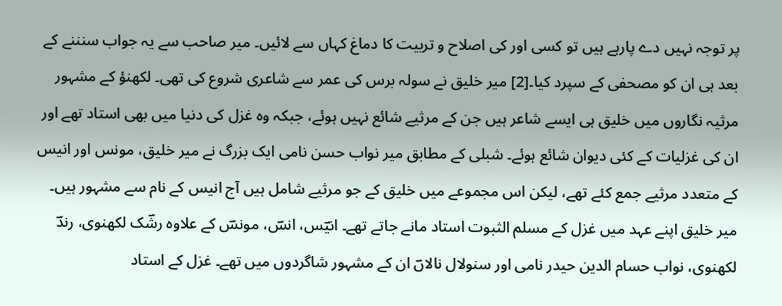پر توجہ نہیں دے پارہے ہیں تو کسی اور کی اصلاح و تربیت کا دماغ کہاں سے لائیں۔ میر صاحب سے یہ جواب سنننے کے بعد ہی ان کو مصحفی کے سپرد کیا۔[2] میر خلیق نے سولہ برس کی عمر سے شاعری شروع کی تھی۔ لکھنؤ کے مشہور مرثیہ نگاروں میں خلیق ہی ایسے شاعر ہیں جن کے مرثیے شائع نہیں ہوئے، جبکہ وہ غزل کی دنیا میں بھی استاد تھے اور ان کی غزلیات کے کئی دیوان شائع ہوئے۔ شبلی کے مطابق میر نواب حسن نامی ایک بزرگ نے میر خلیق، مونس اور انیس کے متعدد مرثیے جمع کئے تھے، لیکن اس مجموعے میں خلیق کے جو مرثیے شامل ہیں آج انیس کے نام سے مشہور ہیں۔ میر خلیق اپنے عہد میں غزل کے مسلم الثبوت استاد مانے جاتے تھے۔ انیؔس، انسؔ، مونسؔ کے علاوہ رشؔک لکھنوی، رندؔ لکھنوی، نواب حسام الدین حیدر نامی اور سنولال نالاںؔ ان کے مشہور شاگردوں میں تھے۔ غزل کے استاد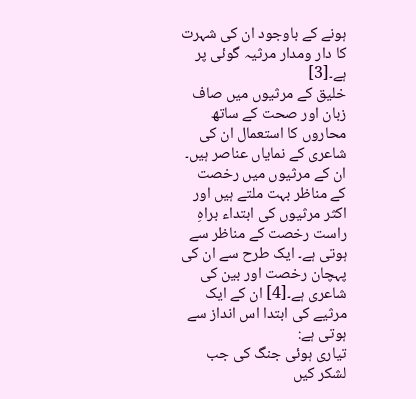ہونے کے باوجود ان کی شہرت کا دار ومدار مرثیہ گوئی پر ہے۔[3]
خلیق کے مرثیوں میں صاف زبان اور صحت کے ساتھ محاروں کا استعمال ان کی شاعری کے نمایاں عناصر ہیں۔ ان کے مرثیوں میں رخصت کے مناظر بہت ملتے ہیں اور اکثر مرثیوں کی ابتداء براہِ راست رخصت کے مناظر سے ہوتی ہے۔ ایک طرح سے ان کی پہچان رخصت اور بین کی شاعری ہے۔[4] ان کے ایک مرثیے کی ابتدا اس انداز سے ہوتی ہے:
تیاری ہوئی جنگ کی جب لشکر کیں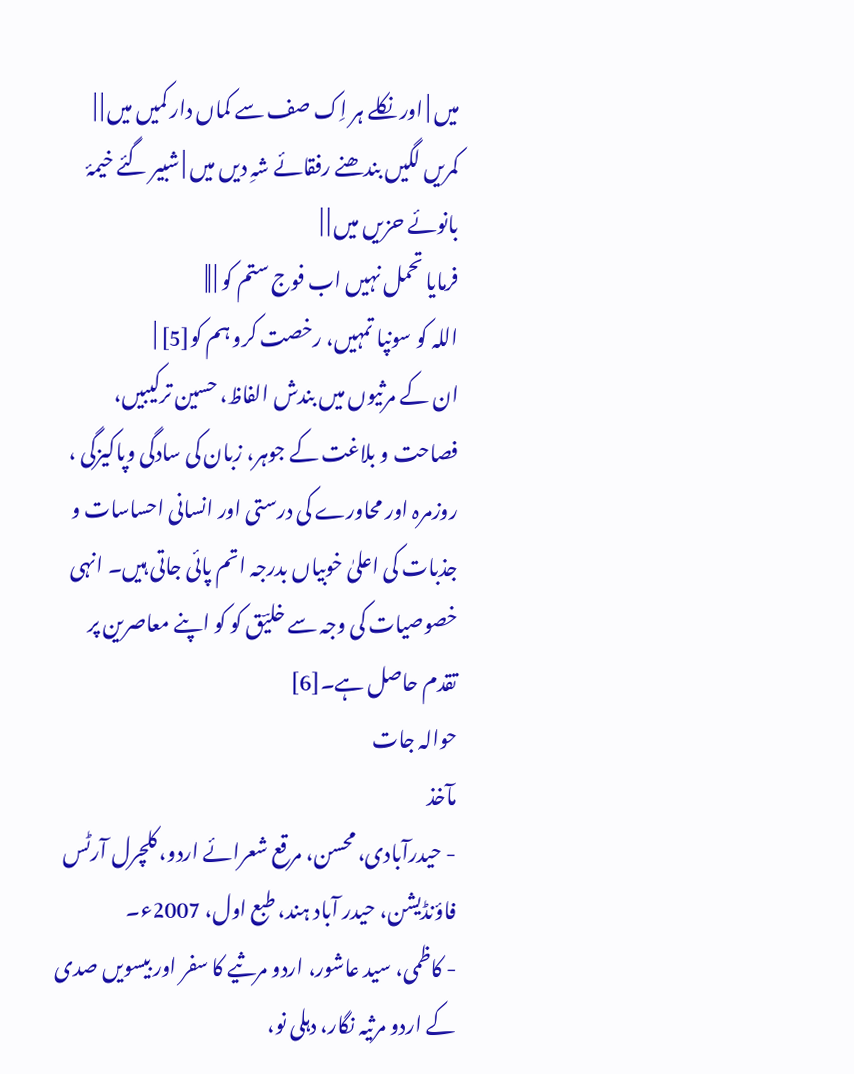میں | اور نکلے ہر اِک صف سے کماں دار کمیں میں | |
کمریں لگیں بندھنے رفقائے شہِ دیں میں | شبیر گئے خیمۂ بانوئے حزیں میں | |
فرمایا تحمل نہیں اب فوج ستم کو | ||
اللہ کو سونپا تمہیں، رخصت کرو ہم کو[5] |
ان کے مرثیوں میں بندش الفاظ، حسین ترکیبیں، فصاحت و بلاغت کے جوہر، زبان کی سادگی وپاکیزگی ، روزمرہ اور محاورے کی درستی اور انسانی احساسات و جذبات کی اعلیٰ خوبیاں بدرجہ اتم پائی جاتی ہیں۔ انہی خصوصیات کی وجہ سے خلیؔق کو کو اپنے معاصرین پر تقدم حاصل ہے۔[6]
حوالہ جات
مآخذ
- حیدرآبادی، محسن، مرقع شعرائے اردو، کلچرل آرٹس فاؤنڈیشن، حیدر آباد ہند، طبع اول، 2007ء۔
- کاظمی، سید عاشور، اردو مرثیے کا سفر اور بیسویں صدی کے اردو مرثیہ نگار، دہلی نو،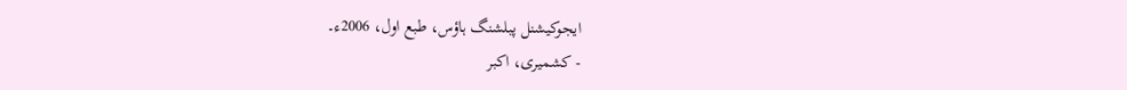ایجوکیشنل پبلشنگ ہاؤس، طبع اول، 2006ء۔
- کشمیری، اکبر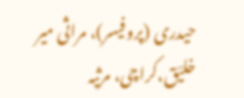حیدری (پروفیسر)، مراثی میر خلیؔق،کراچی، مرثیہ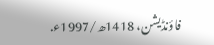فاؤنڈیشن، 1418ھ/1997ء.